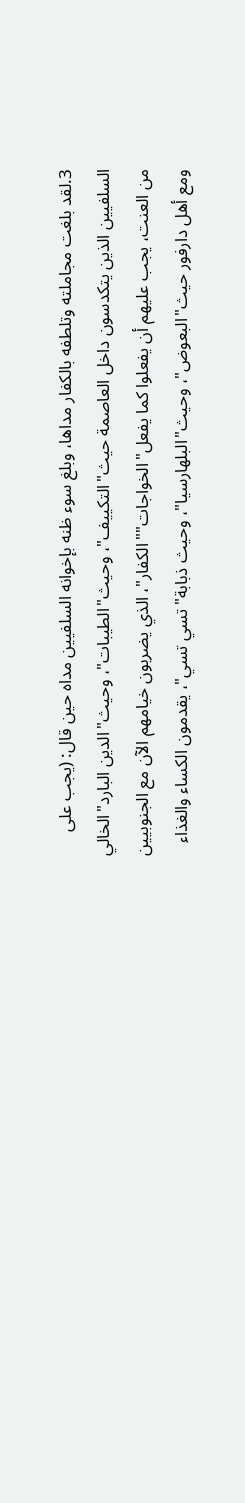3.لقد بلغت مجاملته وتلطفه بالكفار مداها، وبلغ سوء ظنه بإخوانه السلفيين مداه حين قال: (يجب على السلفيين الذين يتكدسون داخل العاصمة حيث"التكييف"، وحيث"الطيبات"، وحيث"الدين البارد"الخالي من العنت، يجب عليهم أن يفعلوا كما يفعل"الخواجات""الكفار"، الذي يضربون خيامهم الآن مع الجنوبيين ومع أهل دارفور حيث"البعوض"، وحيث"البلهارسيا"، وحيث ذبابة"تسي تسي"، يقدمون الكساء والغذاء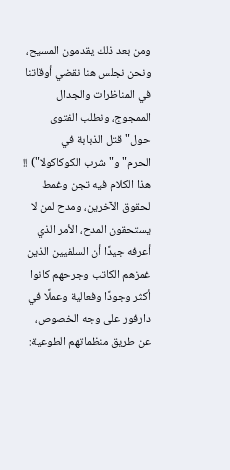ومن بعد ذلك يقدمون المسيح، ونحن نجلس هنا نقضي أوقاتنا في المناظرات والجدال الممجوج، ونطلب الفتوى حول"قتل الذبابة في الحرم"و"شرب الكوكاكولا") !!
هذا الكلام فيه تجن وغمط لحقوق الآخرين، ومدح لمن لا يستحقون المدح، الأمر الذي أعرفه جيدًا أن السلفيين الذين غمزهم الكاتب وجرحهم كانوا أكثر وجودًا وفعالية وعملًا في دارفور على وجه الخصوص، عن طريق منظماتهم الطوعية: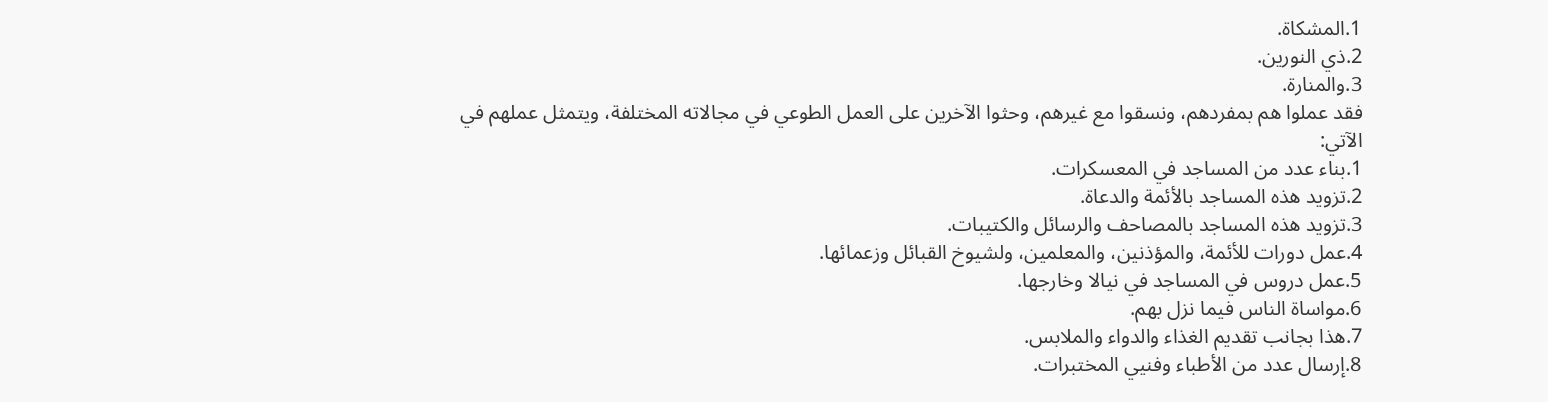1.المشكاة.
2.ذي النورين.
3.والمنارة.
فقد عملوا هم بمفردهم، ونسقوا مع غيرهم، وحثوا الآخرين على العمل الطوعي في مجالاته المختلفة، ويتمثل عملهم في الآتي:
1.بناء عدد من المساجد في المعسكرات.
2.تزويد هذه المساجد بالأئمة والدعاة.
3.تزويد هذه المساجد بالمصاحف والرسائل والكتيبات.
4.عمل دورات للأئمة، والمؤذنين، والمعلمين، ولشيوخ القبائل وزعمائها.
5.عمل دروس في المساجد في نيالا وخارجها.
6.مواساة الناس فيما نزل بهم.
7.هذا بجانب تقديم الغذاء والدواء والملابس.
8.إرسال عدد من الأطباء وفنيي المختبرات.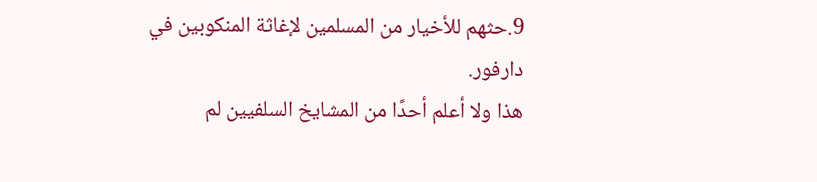9.حثهم للأخيار من المسلمين لإغاثة المنكوبين في دارفور.
هذا ولا أعلم أحدًا من المشايخ السلفيين لم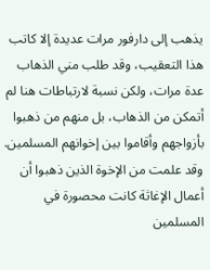يذهب إلى دارفور مرات عديدة إلا كاتب هذا التعقيب، وقد طلب مني الذهاب عدة مرات، ولكن نسبة لارتباطات هنا لم أتمكن من الذهاب، بل منهم من ذهبوا بأزواجهم وأقاموا بين إخوانهم المسلمين.
وقد علمت من الإخوة الذين ذهبوا أن أعمال الإغاثة كانت محصورة في المسلمين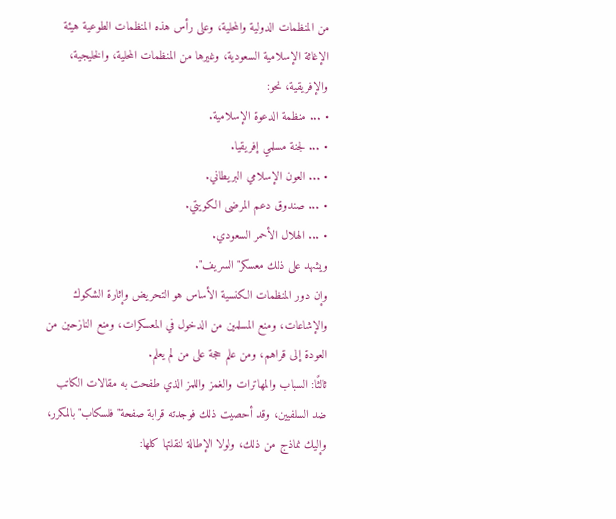من المنظمات الدولية والمحلية، وعلى رأس هذه المنظمات الطوعية هيئة الإغاثة الإسلامية السعودية، وغيرها من المنظمات المحلية، والخليجية، والإفريقية، نحو:
• ... منظمة الدعوة الإسلامية.
• ... لجنة مسلمي إفريقيا.
• ... العون الإسلامي البريطاني.
• ... صندوق دعم المرضى الكويتي.
• ... الهلال الأحمر السعودي.
ويشهد على ذلك معسكر"السريف".
وإن دور المنظمات الكنسية الأساس هو التحريض وإثارة الشكوك والإشاعات، ومنع المسلمين من الدخول في المعسكرات، ومنع النازحين من العودة إلى قراهم، ومن علم حجة على من لم يعلم.
ثالثًا: السباب والمهاترات والغمز واللمز الذي طفحت به مقالات الكاتب ضد السلفيين، وقد أحصيت ذلك فوجدته قرابة صفحة"فلسكاب"بالمكرر، وإليك نماذج من ذلك، ولولا الإطالة لنقلتها كلها: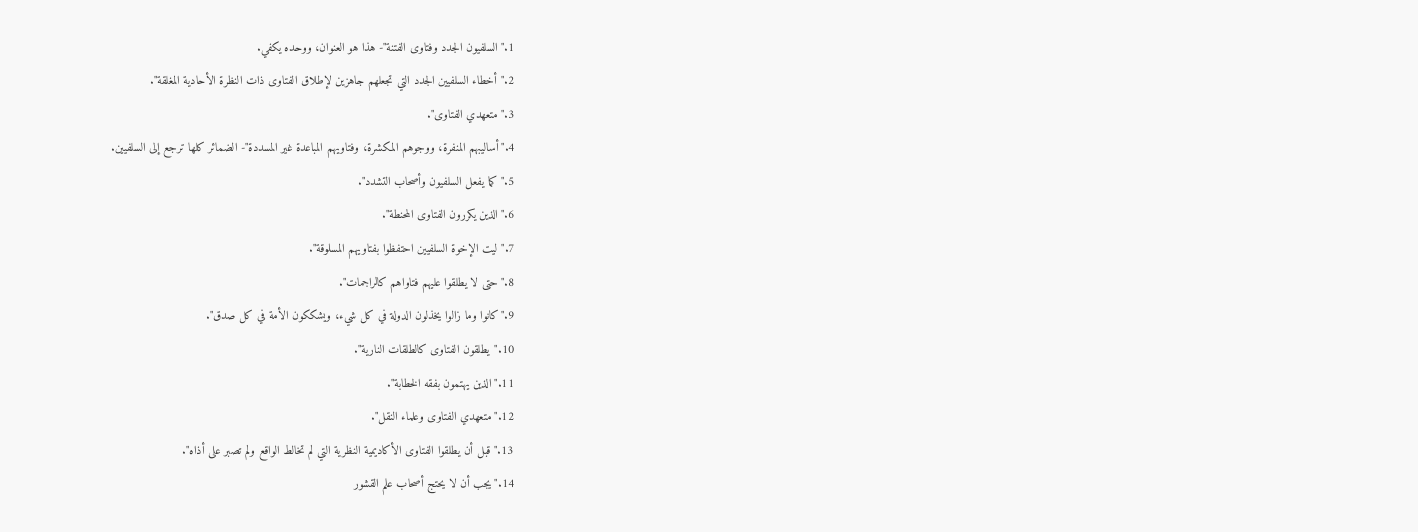1."السلفيون الجدد وفتاوى الفتنة"- هذا هو العنوان، ووحده يكفي.
2."أخطاء السلفيين الجدد التي تجعلهم جاهزين لإطلاق الفتاوى ذات النظرة الأحادية المغلقة".
3."متعهدي الفتاوى".
4."أساليبهم المنفرة، ووجوهم المكشرة، وفتاويهم المباعدة غير المسددة"- الضمائر كلها ترجع إلى السلفيين.
5."كما يفعل السلفيون وأصحاب التشدد".
6."الذين يكررون الفتاوى المحنطة".
7."ليت الإخوة السلفيين احتفظوا بفتاويهم المسلوقة".
8."حتى لا يطلقوا عليهم فتاواهم كالراجمات".
9."كانوا وما زالوا يخذلون الدولة في كل شيء، ويشككون الأمة في كل صدق".
10."يطلقون الفتاوى كالطلقات النارية".
11."الذين يهتمون بفقه الخطابة".
12."متعهدي الفتاوى وعلماء النقل".
13."قبل أن يطلقوا الفتاوى الأكاديمية النظرية التي لم تخالط الواقع ولم تصبر على أذاه".
14."يجب أن لا يحتج أصحاب علم القشور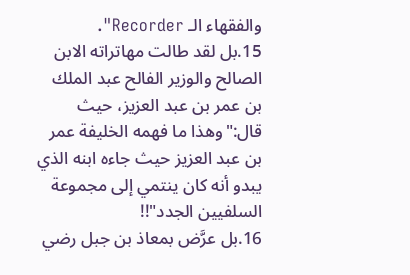والفقهاء الـ Recorder".
15.بل لقد طالت مهاتراته الابن الصالح والوزير الفالح عبد الملك بن عمر بن عبد العزيز، حيث قال:"وهذا ما فهمه الخليفة عمر بن عبد العزيز حيث جاءه ابنه الذي يبدو أنه كان ينتمي إلى مجموعة السلفيين الجدد"!!
16.بل عرَّض بمعاذ بن جبل رضي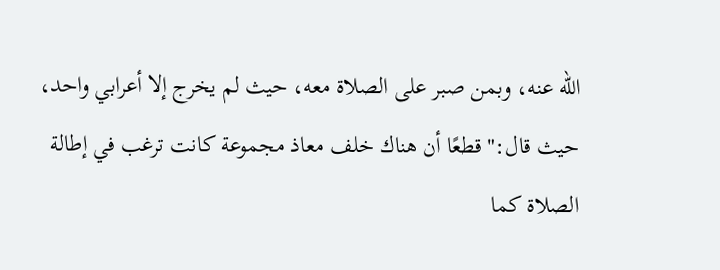الله عنه، وبمن صبر على الصلاة معه، حيث لم يخرج إلا أعرابي واحد، حيث قال:"قطعًا أن هناك خلف معاذ مجموعة كانت ترغب في إطالة الصلاة كما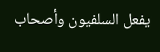يفعل السلفيون وأصحاب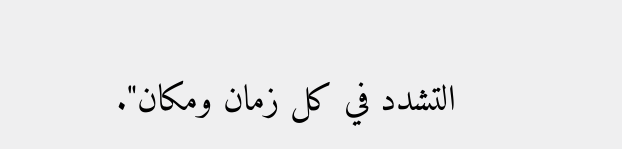التشدد في كل زمان ومكان".